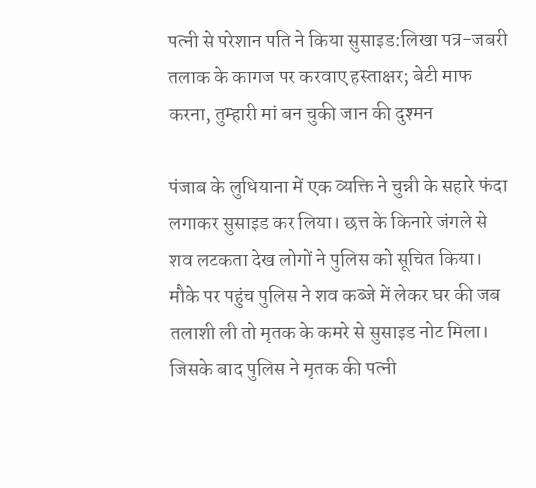पत्नी से परेशान पति ने किया सुसाइड:लिखा पत्र-जबरी तलाक के कागज पर करवाए हस्ताक्षर; बेटी माफ करना, तुम्हारी मां बन चुकी जान की दुश्मन

पंजाब के लुधियाना में एक व्यक्ति ने चुन्नी के सहारे फंदा लगाकर सुसाइड कर लिया। छत्त के किनारे जंगले से शव लटकता देख लोगों ने पुलिस को सूचित किया। मौके पर पहुंच पुलिस ने शव कब्जे में लेकर घर की जब तलाशी ली तो मृतक के कमरे से सुसाइड नोट मिला। जिसके बाद पुलिस ने मृतक की पत्नी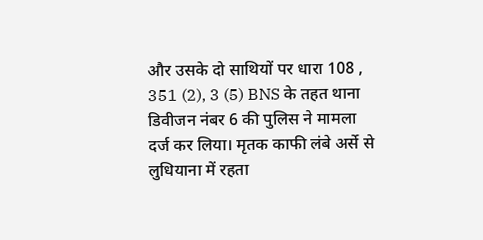और उसके दो साथियों पर धारा 108 , 351 (2), 3 (5) BNS के तहत थाना डिवीजन नंबर 6 की पुलिस ने मामला दर्ज कर लिया। मृतक काफी लंबे अर्से से लुधियाना में रहता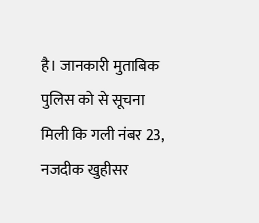है। जानकारी मुताबिक पुलिस को से सूचना मिली कि गली नंबर 23, नजदीक खुहीसर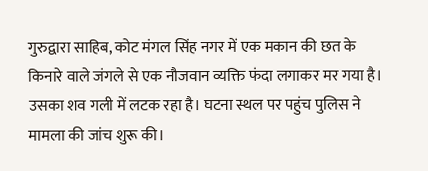गुरुद्वारा साहिब, कोट मंगल सिंह नगर में एक मकान की छत के किनारे वाले जंगले से एक नौजवान व्यक्ति फंदा लगाकर मर गया है। उसका शव गली में लटक रहा है। घटना स्थल पर पहुंच पुलिस ने मामला की जांच शुरू की।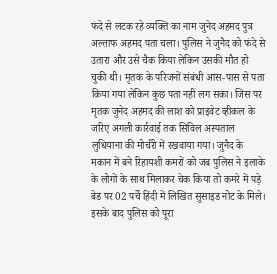फंदे से लटक रहे व्यक्ति का नाम जुनेद अहमद पुत्र अल्ताफ अहमद पता चला। पुलिस ने जुनैद को फंदे से उतारा और उसे चैक किया लेकिन उसकी मौत हो चुकी थी। मृतक के परिजनों संबंधी आस-पास से पता किया गया लेकिन कुछ पता नहीं लग सका। जिस पर मृतक जुनेद अहमद की लाश को प्राइवेट व्हीकल के जरिए अगली कार्रवाई तक सिविल अस्पताल लुधियाना की मोर्चरी में रखवाया गया। जुनैद के मकान में बने रिहायशी कमरों को जब पुलिस ने इलाके के लोगों के साथ मिलाकर चेक किया तो कमरे में पड़े बेड पर 02 पर्चे हिंदी में लिखित सुसाइड नोट के मिले। इसके बाद पुलिस को पूरा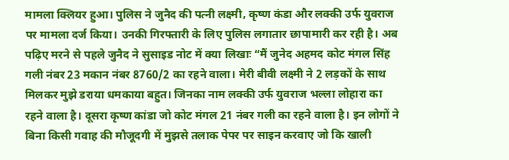मामला क्लियर हुआ। पुलिस ने जुनैद की पत्नी लक्ष्मी, कृष्ण कंडा और लक्की उर्फ युवराज पर मामला दर्ज किया। उनकी गिरफ्तारी के लिए पुलिस लगातार छापामारी कर रही है। अब पढ़िए मरने से पहले जुनैद ने सुसाइड नोट में क्या लिखाः “मैं जुनेद अहमद कोट मंगल सिंह गली नंबर 23 मकान नंबर 8760/2 का रहने वाला। मेरी बीवी लक्ष्मी ने 2 लड़कों के साथ मिलकर मुझे डराया धमकाया बहुत। जिनका नाम लक्की उर्फ युवराज भल्ला लोहारा का रहने वाला है। दूसरा कृष्ण कांडा जो कोट मंगल 21 नंबर गली का रहने वाला है। इन लोगों ने बिना किसी गवाह की मौजूदगी में मुझसे तलाक पेपर पर साइन करवाए जो कि खाली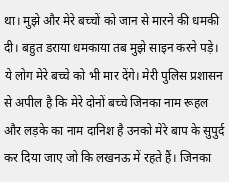था। मुझे और मेरे बच्चों को जान से मारने की धमकी दी। बहुत डराया धमकाया तब मुझे साइन करने पड़े। ये लोग मेरे बच्चे को भी मार देंगे। मेरी पुलिस प्रशासन से अपील है कि मेरे दोनों बच्चे जिनका नाम रूहल और लड़के का नाम दानिश है उनको मेरे बाप के सुपुर्द कर दिया जाए जो कि लखनऊ में रहते हैं। जिनका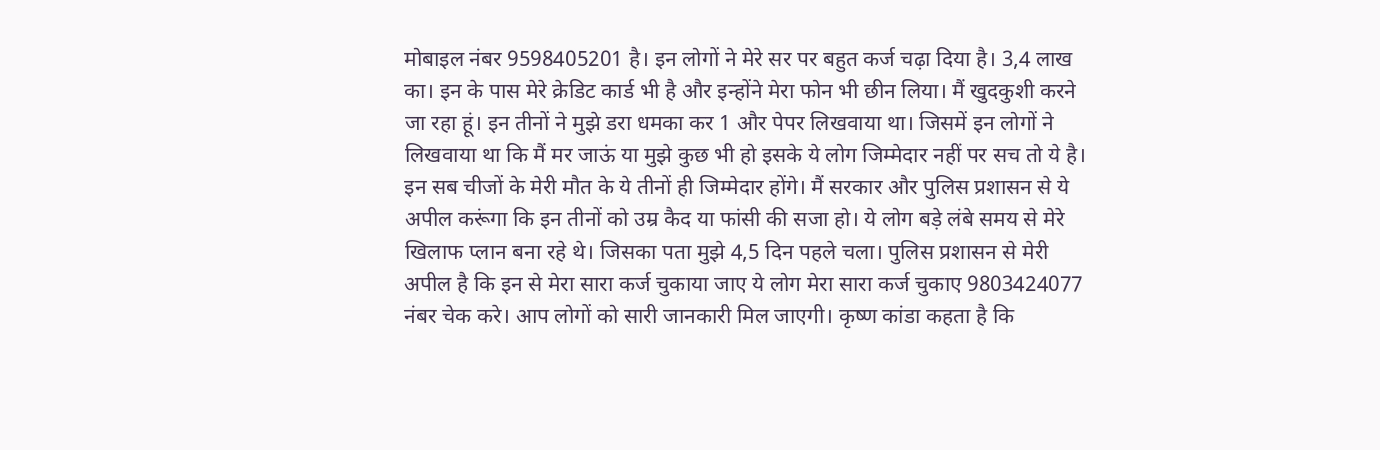मोबाइल नंबर 9598405201 है। इन लोगों ने मेरे सर पर बहुत कर्ज चढ़ा दिया है। 3,4 लाख का। इन के पास मेरे क्रेडिट कार्ड भी है और इन्होंने मेरा फोन भी छीन लिया। मैं खुदकुशी करने जा रहा हूं। इन तीनों ने मुझे डरा धमका कर 1 और पेपर लिखवाया था। जिसमें इन लोगों ने लिखवाया था कि मैं मर जाऊं या मुझे कुछ भी हो इसके ये लोग जिम्मेदार नहीं पर सच तो ये है। इन सब चीजों के मेरी मौत के ये तीनों ही जिम्मेदार होंगे। मैं सरकार और पुलिस प्रशासन से ये अपील करूंगा कि इन तीनों को उम्र कैद या फांसी की सजा हो। ये लोग बड़े लंबे समय से मेरे खिलाफ प्लान बना रहे थे। जिसका पता मुझे 4,5 दिन पहले चला। पुलिस प्रशासन से मेरी अपील है कि इन से मेरा सारा कर्ज चुकाया जाए ये लोग मेरा सारा कर्ज चुकाए 9803424077 नंबर चेक करे। आप लोगों को सारी जानकारी मिल जाएगी। कृष्ण कांडा कहता है कि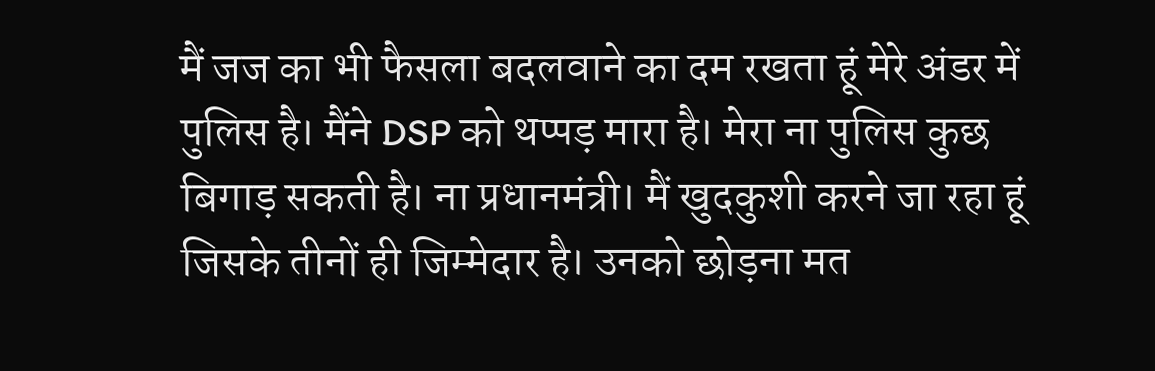मैं जज का भी फैसला बदलवाने का दम रखता हूं मेरे अंडर में पुलिस है। मैंने DSP को थप्पड़ मारा है। मेरा ना पुलिस कुछ बिगाड़ सकती है। ना प्रधानमंत्री। मैं खुदकुशी करने जा रहा हूं जिसके तीनों ही जिम्मेदार है। उनको छोड़ना मत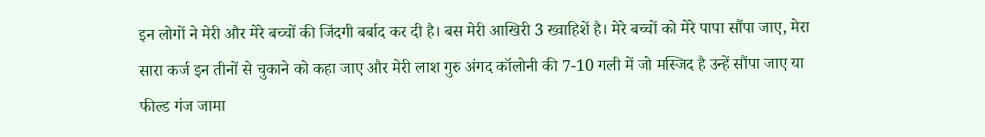इन लोगों ने मेरी और मेरे बच्चों की जिंदगी बर्बाद कर दी है। बस मेरी आखिरी 3 ख्वाहिशें है। मेरे बच्चों को मेरे पापा सौंपा जाए, मेरा सारा कर्ज इन तीनों से चुकाने को कहा जाए और मेरी लाश गुरु अंगद कॉलोनी की 7-10 गली में जो मस्जिद है उन्हें सौंपा जाए या फील्ड गंज जामा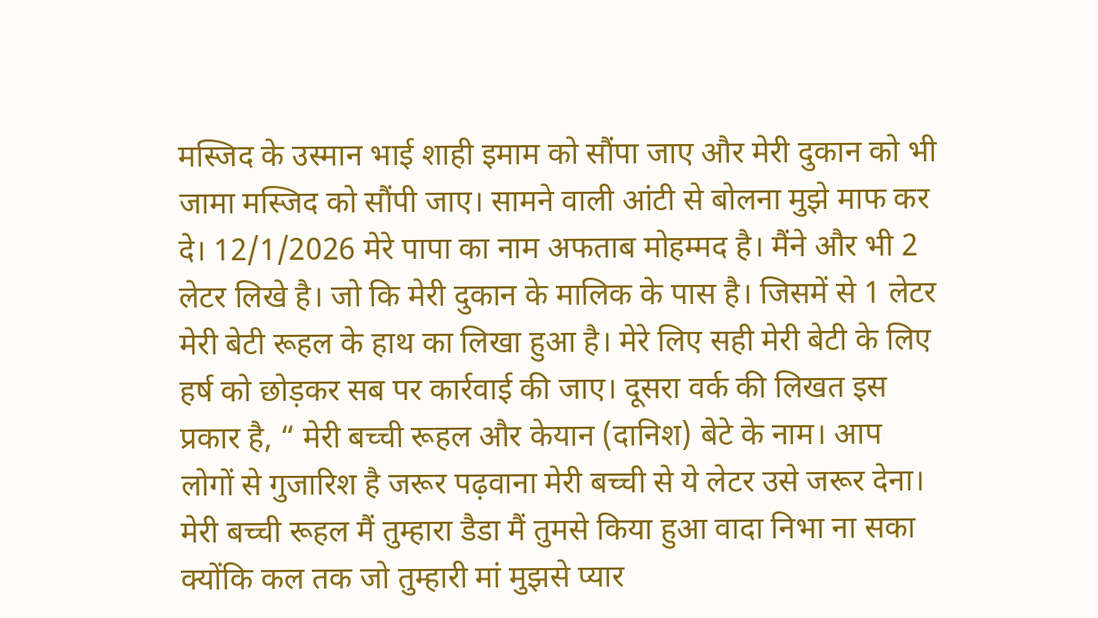मस्जिद के उस्मान भाई शाही इमाम को सौंपा जाए और मेरी दुकान को भी जामा मस्जिद को सौंपी जाए। सामने वाली आंटी से बोलना मुझे माफ कर दे। 12/1/2026 मेरे पापा का नाम अफताब मोहम्मद है। मैंने और भी 2 लेटर लिखे है। जो कि मेरी दुकान के मालिक के पास है। जिसमें से 1 लेटर मेरी बेटी रूहल के हाथ का लिखा हुआ है। मेरे लिए सही मेरी बेटी के लिए हर्ष को छोड़कर सब पर कार्रवाई की जाए। दूसरा वर्क की लिखत इस प्रकार है, “ मेरी बच्ची रूहल और केयान (दानिश) बेटे के नाम। आप लोगों से गुजारिश है जरूर पढ़वाना मेरी बच्ची से ये लेटर उसे जरूर देना। मेरी बच्ची रूहल मैं तुम्हारा डैडा मैं तुमसे किया हुआ वादा निभा ना सका क्योंकि कल तक जो तुम्हारी मां मुझसे प्यार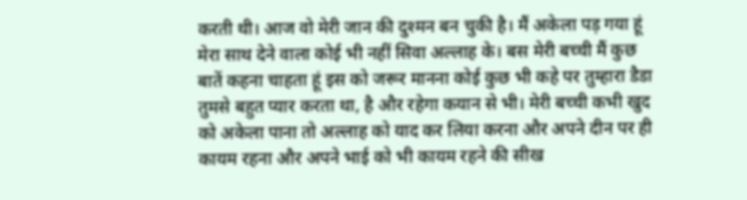करती थी। आज वो मेरी जान की दुश्मन बन चुकी है। मैं अकेला पड़ गया हूं मेरा साथ देने वाला कोई भी नहीं सिवा अल्लाह के। बस मेरी बच्ची मैं कुछ बातें कहना चाहता हूं इस को जरूर मानना कोई कुछ भी कहे पर तुम्हारा डैडा तुमसे बहुत प्यार करता था, है और रहेगा कयान से भी। मेरी बच्ची कभी खुद को अकेला पाना तो अल्लाह को याद कर लिया करना और अपने दीन पर ही कायम रहना और अपने भाई को भी कायम रहने की सीख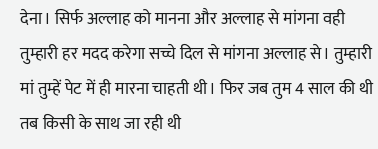देना। सिर्फ अल्लाह को मानना और अल्लाह से मांगना वही तुम्हारी हर मदद करेगा सच्चे दिल से मांगना अल्लाह से। तुम्हारी मां तुम्हें पेट में ही मारना चाहती थी। फिर जब तुम 4 साल की थी तब किसी के साथ जा रही थी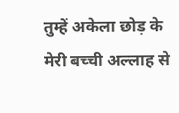तुम्हें अकेला छोड़ के मेरी बच्ची अल्लाह से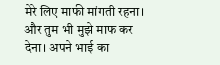मेरे लिए माफी मांगती रहना। और तुम भी मुझे माफ कर देना। अपने भाई का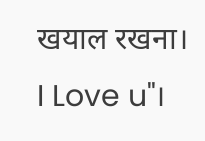खयाल रखना। I Love u"।